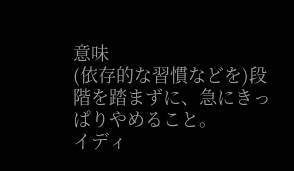意味
(依存的な習慣などを)段階を踏まずに、急にきっぱりやめること。
イディ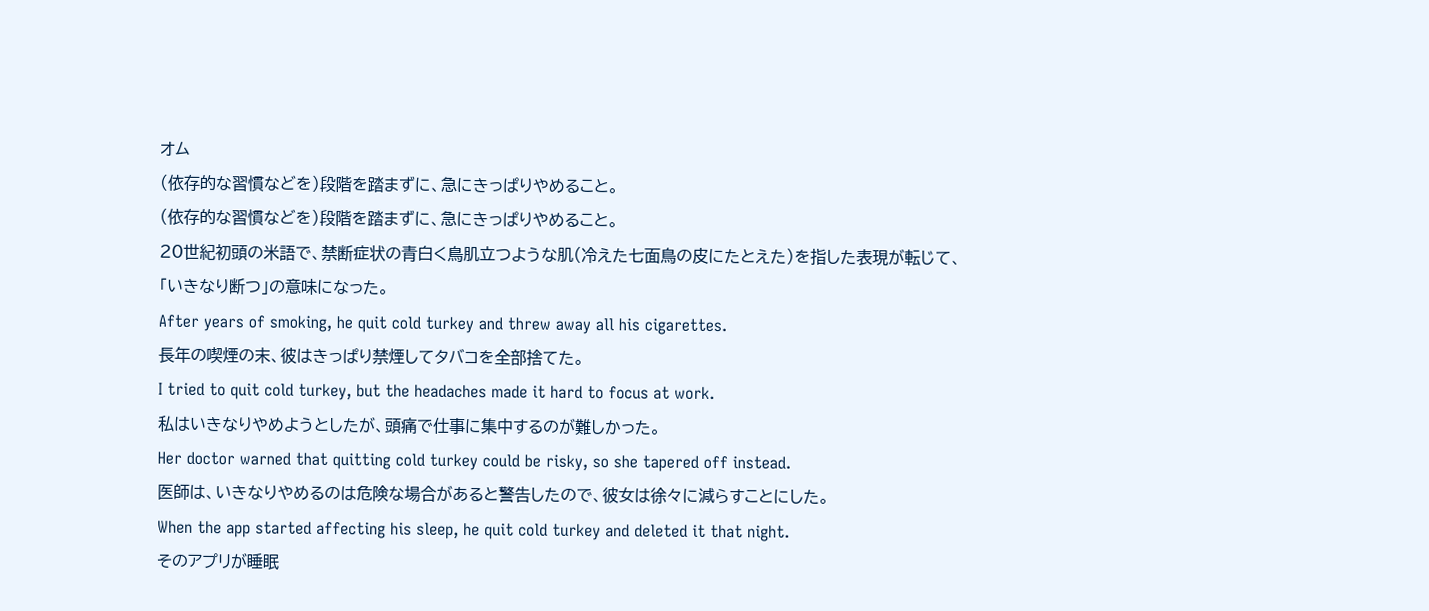オム
(依存的な習慣などを)段階を踏まずに、急にきっぱりやめること。
(依存的な習慣などを)段階を踏まずに、急にきっぱりやめること。
20世紀初頭の米語で、禁断症状の青白く鳥肌立つような肌(冷えた七面鳥の皮にたとえた)を指した表現が転じて、「いきなり断つ」の意味になった。
After years of smoking, he quit cold turkey and threw away all his cigarettes.
長年の喫煙の末、彼はきっぱり禁煙してタバコを全部捨てた。
I tried to quit cold turkey, but the headaches made it hard to focus at work.
私はいきなりやめようとしたが、頭痛で仕事に集中するのが難しかった。
Her doctor warned that quitting cold turkey could be risky, so she tapered off instead.
医師は、いきなりやめるのは危険な場合があると警告したので、彼女は徐々に減らすことにした。
When the app started affecting his sleep, he quit cold turkey and deleted it that night.
そのアプリが睡眠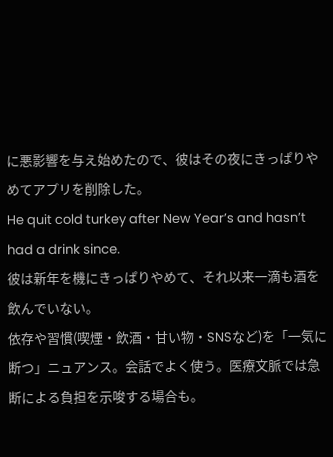に悪影響を与え始めたので、彼はその夜にきっぱりやめてアプリを削除した。
He quit cold turkey after New Year’s and hasn’t had a drink since.
彼は新年を機にきっぱりやめて、それ以来一滴も酒を飲んでいない。
依存や習慣(喫煙・飲酒・甘い物・SNSなど)を「一気に断つ」ニュアンス。会話でよく使う。医療文脈では急断による負担を示唆する場合も。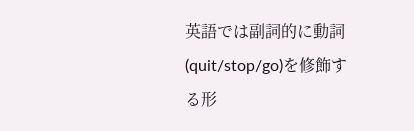英語では副詞的に動詞(quit/stop/go)を修飾する形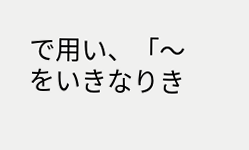で用い、「〜をいきなりき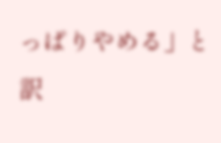っぱりやめる」と訳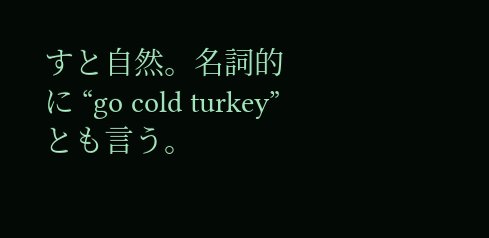すと自然。名詞的に “go cold turkey” とも言う。